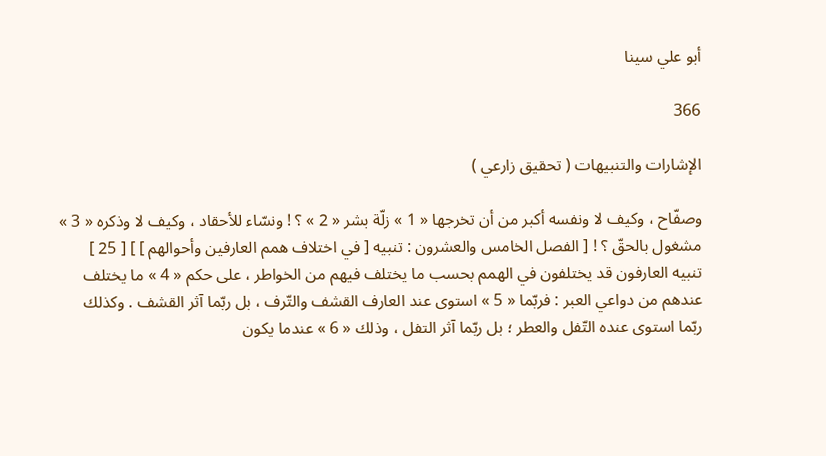أبو علي سينا

366

الإشارات والتنبيهات ( تحقيق زارعي )

وصفّاح ، وكيف لا ونفسه أكبر من أن تخرجها « 1 » زلّة بشر « 2 » ؟ ! ونسّاء للأحقاد ، وكيف لا وذكره « 3 » مشغول بالحقّ ؟ ! [ الفصل الخامس والعشرون : تنبيه [ في اختلاف همم العارفين وأحوالهم ] ] [ 25 ] تنبيه العارفون قد يختلفون في الهمم بحسب ما يختلف فيهم من الخواطر ، على حكم « 4 » ما يختلف عندهم من دواعي العبر : فربّما « 5 » استوى عند العارف القشف والتّرف ، بل ربّما آثر القشف . وكذلك ربّما استوى عنده التّفل والعطر ؛ بل ربّما آثر التفل ، وذلك « 6 » عندما يكون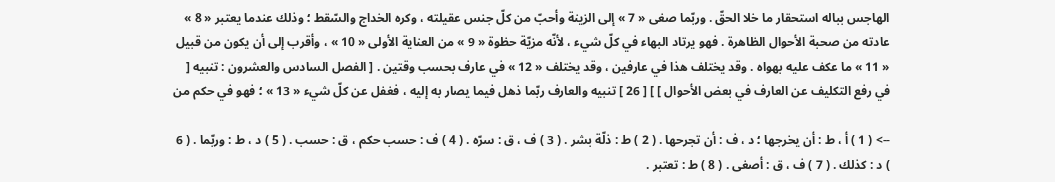الهاجس بباله استحقار ما خلا الحقّ . وربّما صغى « 7 » إلى الزينة وأحبّ من كلّ جنس عقيلته ، وكره الخداج والسّقط ؛ وذلك عندما يعتبر « 8 » عادته من صحبة الأحوال الظاهرة . فهو يرتاد البهاء في كلّ شيء ، لأنّه مزيّة حظوة « 9 » من العناية الأولى « 10 » ، وأقرب إلى أن يكون من قبيل « 11 » ما عكف عليه بهواه . وقد يختلف هذا في عارفين ، وقد يختلف « 12 » في عارف بحسب وقتين . [ الفصل السادس والعشرون : تنبيه [ في رفع التكليف عن العارف في بعض الأحوال ] ] [ 26 ] تنبيه والعارف ربّما ذهل فيما يصار به إليه ، فغفل عن كلّ شيء « 13 » ؛ فهو في حكم من

--> ( 1 ) أ ، ط : أن يخرجها ؛ د ، ف : أن تجرحها . ( 2 ) ط : ذلّة بشر . ( 3 ) ف ، ق : سرّه . ( 4 ) ف : حسب حكم ، ق : حسب . ( 5 ) د ، ط : وربّما . ( 6 ) د : كذلك . ( 7 ) ف ، ق : أصغى . ( 8 ) ط : تعتبر .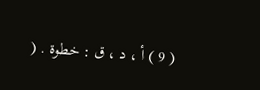( 9 ) أ ، د ، ق : خطوة . (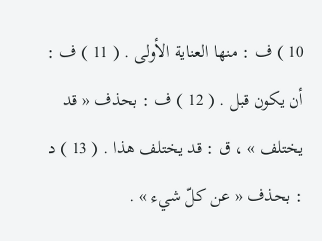10 ) ف : منها العناية الأولى . ( 11 ) ف : أن يكون قبل . ( 12 ) ف : بحذف « قد يختلف » ، ق : قد يختلف هذا . ( 13 ) د : بحذف « عن كلّ شيء » .